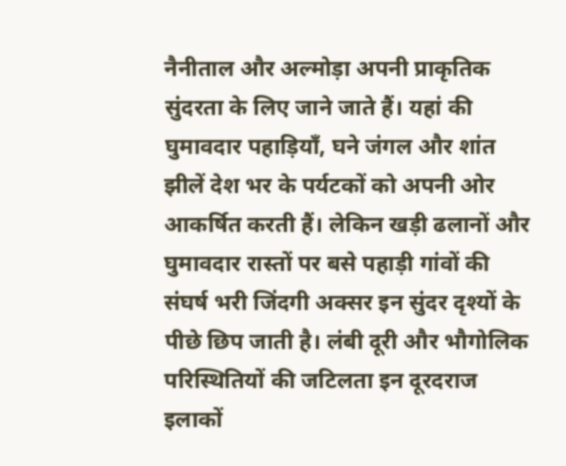नैनीताल और अल्मोड़ा अपनी प्राकृतिक सुंदरता के लिए जाने जाते हैं। यहां की घुमावदार पहाड़ियाँ, घने जंगल और शांत झीलें देश भर के पर्यटकों को अपनी ओर आकर्षित करती हैं। लेकिन खड़ी ढलानों और घुमावदार रास्तों पर बसे पहाड़ी गांवों की संघर्ष भरी जिंदगी अक्सर इन सुंदर दृश्यों के पीछे छिप जाती है। लंबी दूरी और भौगोलिक परिस्थितियों की जटिलता इन दूरदराज इलाकों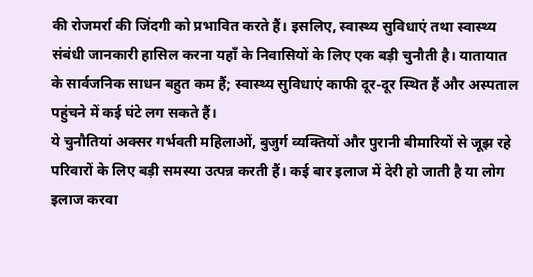की रोजमर्रा की जिंदगी को प्रभावित करते हैं। इसलिए, स्वास्थ्य सुविधाएं तथा स्वास्थ्य संबंधी जानकारी हासिल करना यहाँ के निवासियों के लिए एक बड़ी चुनौती है। यातायात के सार्वजनिक साधन बहुत कम हैं; स्वास्थ्य सुविधाएं काफी दूर-दूर स्थित हैं और अस्पताल पहुंचने में कई घंटे लग सकते हैं।
ये चुनौतियां अक्सर गर्भवती महिलाओं, बुजुर्ग व्यक्तियों और पुरानी बीमारियों से जूझ रहे परिवारों के लिए बड़ी समस्या उत्पन्न करती हैं। कई बार इलाज में देरी हो जाती है या लोग इलाज करवा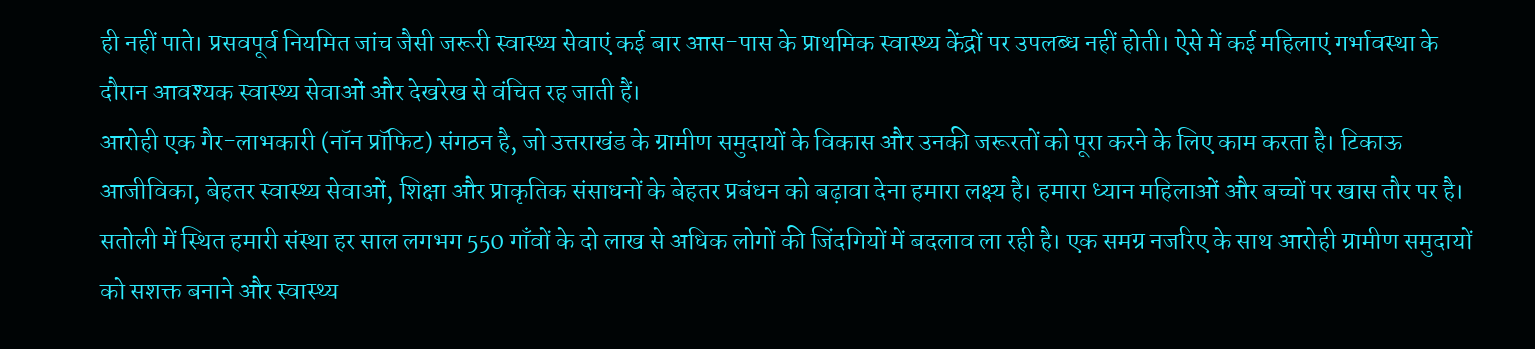ही नहीं पाते। प्रसवपूर्व नियमित जांच जैसी जरूरी स्वास्थ्य सेवाएं कई बार आस-पास के प्राथमिक स्वास्थ्य केंद्रों पर उपलब्ध नहीं होती। ऐसे में कई महिलाएं गर्भावस्था के दौरान आवश्यक स्वास्थ्य सेवाओं और देखरेख से वंचित रह जाती हैं।
आरोही एक गैर-लाभकारी (नॉन प्रॉफिट) संगठन है, जो उत्तराखंड के ग्रामीण समुदायों के विकास और उनकी जरूरतों को पूरा करने के लिए काम करता है। टिकाऊ आजीविका, बेहतर स्वास्थ्य सेवाओं, शिक्षा और प्राकृतिक संसाधनों के बेहतर प्रबंधन को बढ़ावा देना हमारा लक्ष्य है। हमारा ध्यान महिलाओं और बच्चों पर खास तौर पर है। सतोली में स्थित हमारी संस्था हर साल लगभग 550 गाँवों के दो लाख से अधिक लोगों की जिंदगियों में बदलाव ला रही है। एक समग्र नजरिए के साथ आरोही ग्रामीण समुदायों को सशक्त बनाने और स्वास्थ्य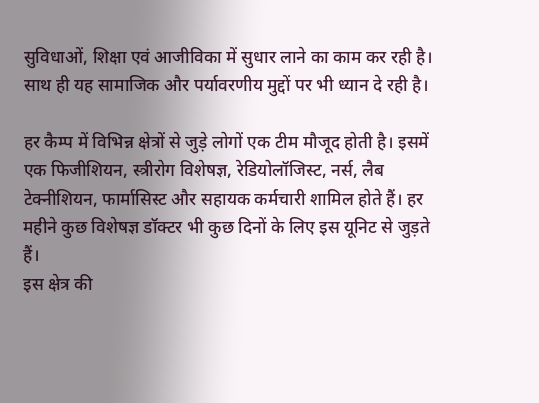सुविधाओं, शिक्षा एवं आजीविका में सुधार लाने का काम कर रही है। साथ ही यह सामाजिक और पर्यावरणीय मुद्दों पर भी ध्यान दे रही है।

हर कैम्प में विभिन्न क्षेत्रों से जुड़े लोगों एक टीम मौजूद होती है। इसमें एक फिजीशियन, स्त्रीरोग विशेषज्ञ, रेडियोलॉजिस्ट, नर्स, लैब टेक्नीशियन, फार्मासिस्ट और सहायक कर्मचारी शामिल होते हैं। हर महीने कुछ विशेषज्ञ डॉक्टर भी कुछ दिनों के लिए इस यूनिट से जुड़ते हैं।
इस क्षेत्र की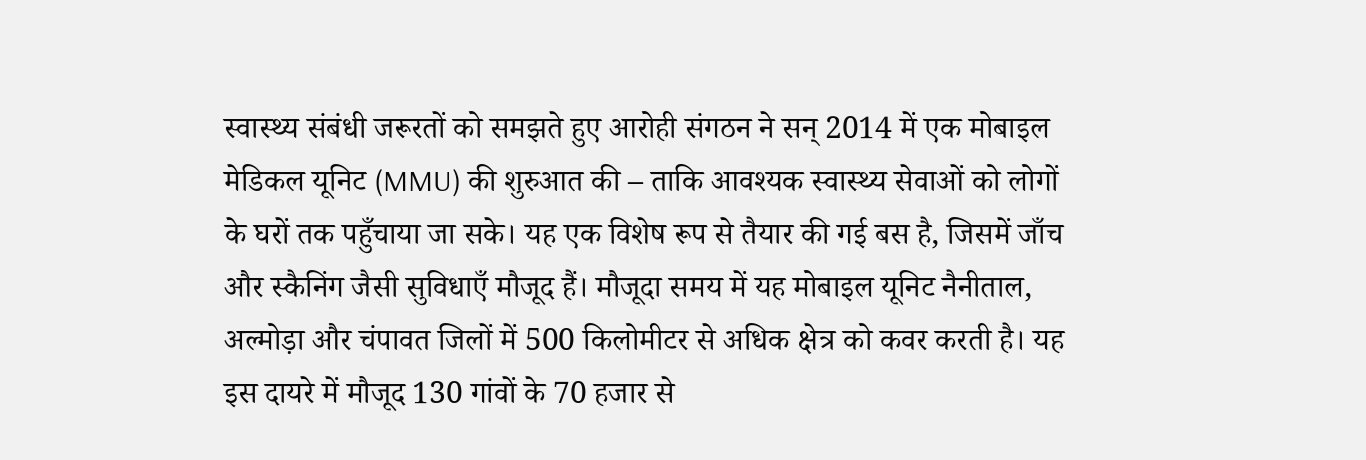स्वास्थ्य संबंधी जरूरतों को समझते हुए आरोही संगठन ने सन् 2014 में एक मोबाइल मेडिकल यूनिट (MMU) की शुरुआत की – ताकि आवश्यक स्वास्थ्य सेवाओं को लोगों के घरों तक पहुँचाया जा सके। यह एक विशेष रूप से तैयार की गई बस है, जिसमें जाँच और स्कैनिंग जैसी सुविधाएँ मौजूद हैं। मौजूदा समय में यह मोबाइल यूनिट नैनीताल, अल्मोड़ा और चंपावत जिलों में 500 किलोमीटर से अधिक क्षेत्र को कवर करती है। यह इस दायरे में मौजूद 130 गांवों के 70 हजार से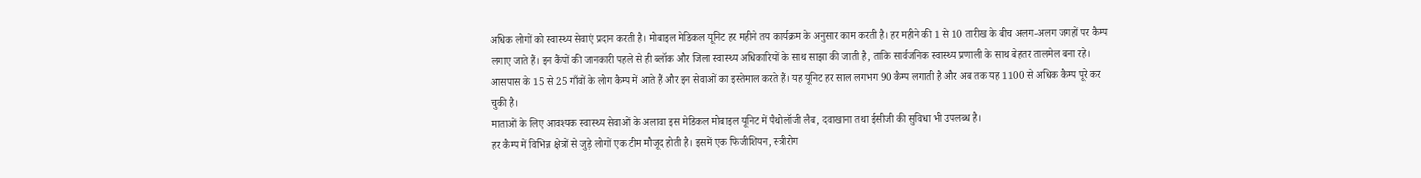अधिक लोगों को स्वास्थ्य सेवाएं प्रदान करती है। मोबाइल मेडिकल यूनिट हर महीने तय कार्यक्रम के अनुसार काम करती है। हर महीने की 1 से 10 तारीख के बीच अलग-अलग जगहों पर कैम्प लगाए जाते हैं। इन कैंपों की जानकारी पहले से ही ब्लॉक और जिला स्वास्थ्य अधिकारियों के साथ साझा की जाती है, ताकि सार्वजनिक स्वास्थ्य प्रणाली के साथ बेहतर तालमेल बना रहे। आसपास के 15 से 25 गाँवों के लोग कैम्प में आते हैं और इन सेवाओं का इस्तेमाल करते हैं। यह यूनिट हर साल लगभग 90 कैम्प लगाती है और अब तक यह 1100 से अधिक कैम्प पूरे कर चुकी है।
माताओं के लिए आवश्यक स्वास्थ्य सेवाओं के अलावा इस मेडिकल मोबाइल यूनिट में पैथोलॉजी लैब, दवाखाना तथा ईसीजी की सुविधा भी उपलब्ध है।
हर कैम्प में विभिन्न क्षेत्रों से जुड़े लोगों एक टीम मौजूद होती है। इसमें एक फिजीशियन, स्त्रीरोग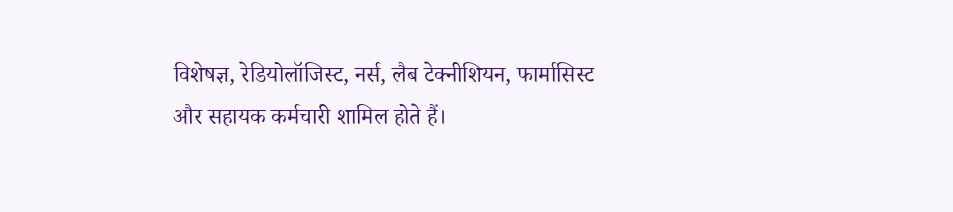विशेषज्ञ, रेडियोलॉजिस्ट, नर्स, लैब टेक्नीशियन, फार्मासिस्ट और सहायक कर्मचारी शामिल होते हैं।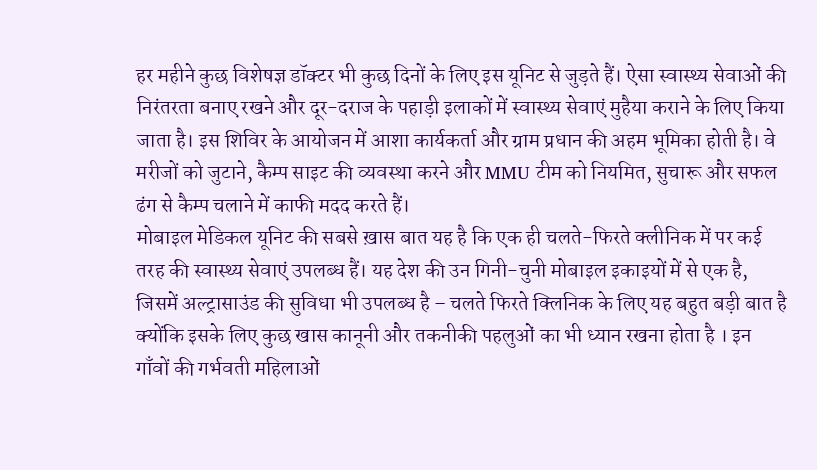हर महीने कुछ विशेषज्ञ डॉक्टर भी कुछ दिनों के लिए इस यूनिट से जुड़ते हैं। ऐसा स्वास्थ्य सेवाओं की निरंतरता बनाए रखने और दूर-दराज के पहाड़ी इलाकों में स्वास्थ्य सेवाएं मुहैया कराने के लिए किया जाता है। इस शिविर के आयोजन में आशा कार्यकर्ता और ग्राम प्रधान की अहम भूमिका होती है। वे मरीजों को जुटाने, कैम्प साइट की व्यवस्था करने और MMU टीम को नियमित, सुचारू और सफल ढंग से कैम्प चलाने में काफी मदद करते हैं।
मोबाइल मेडिकल यूनिट की सबसे ख़ास बात यह है कि एक ही चलते-फिरते क्लीनिक में पर कई तरह की स्वास्थ्य सेवाएं उपलब्ध हैं। यह देश की उन गिनी-चुनी मोबाइल इकाइयों में से एक है, जिसमें अल्ट्रासाउंड की सुविधा भी उपलब्ध है – चलते फिरते क्लिनिक के लिए यह बहुत बड़ी बात है क्योंकि इसके लिए कुछ खास कानूनी और तकनीकी पहलुओं का भी ध्यान रखना होता है । इन गाँवों की गर्भवती महिलाओं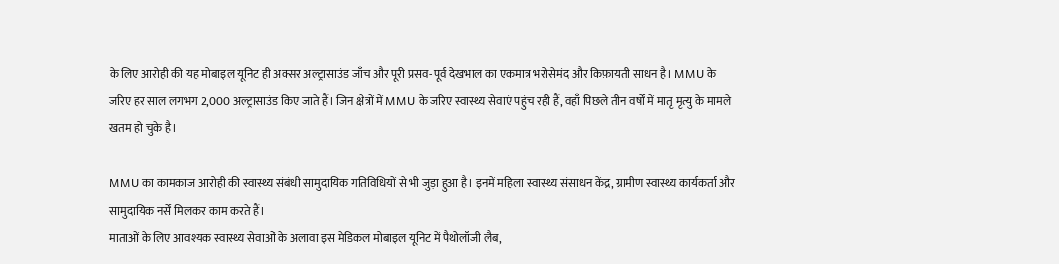के लिए आरोही की यह मोबाइल यूनिट ही अक्सर अल्ट्रासाउंड जाँच और पूरी प्रसव-पूर्व देखभाल का एकमात्र भरोसेमंद और किफ़ायती साधन है। MMU के जरिए हर साल लगभग 2,000 अल्ट्रासाउंड किए जाते हैं। जिन क्षेत्रों में MMU के जरिए स्वास्थ्य सेवाएं पहुंच रही हैं, वहाँ पिछले तीन वर्षों में मातृ मृत्यु के मामले खतम हो चुके है।

MMU का कामकाज आरोही की स्वास्थ्य संबंधी सामुदायिक गतिविधियों से भी जुड़ा हुआ है। इनमें महिला स्वास्थ्य संसाधन केंद्र, ग्रामीण स्वास्थ्य कार्यकर्ता और सामुदायिक नर्सें मिलकर काम करते हैं।
माताओं के लिए आवश्यक स्वास्थ्य सेवाओं के अलावा इस मेडिकल मोबाइल यूनिट में पैथोलॉजी लैब,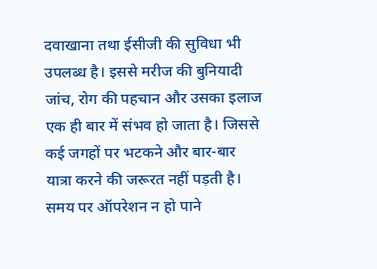दवाखाना तथा ईसीजी की सुविधा भी उपलब्ध है। इससे मरीज की बुनियादी जांच, रोग की पहचान और उसका इलाज एक ही बार में संभव हो जाता है। जिससे कई जगहों पर भटकने और बार-बार यात्रा करने की जरूरत नहीं पड़ती है।
समय पर ऑपरेशन न हो पाने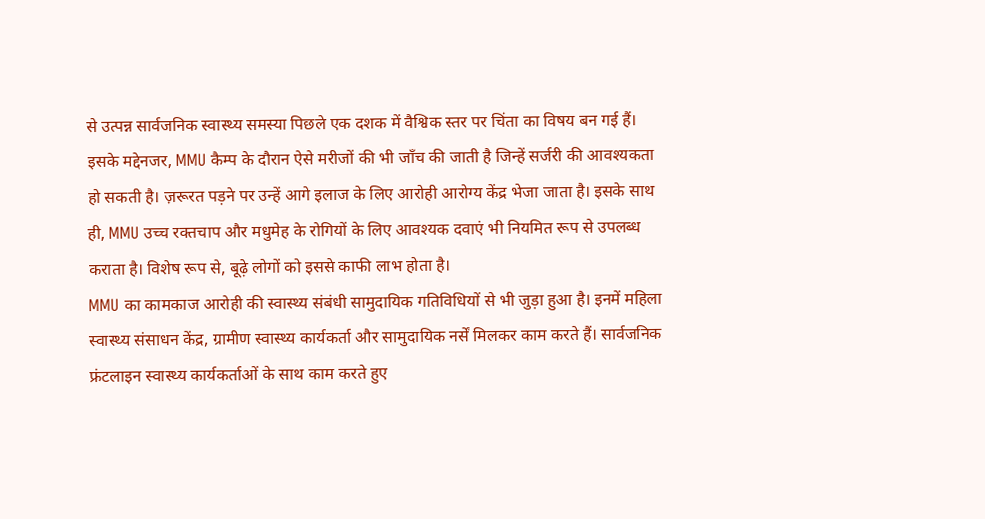से उत्पन्न सार्वजनिक स्वास्थ्य समस्या पिछले एक दशक में वैश्विक स्तर पर चिंता का विषय बन गई हैं। इसके मद्देनजर, MMU कैम्प के दौरान ऐसे मरीजों की भी जाँच की जाती है जिन्हें सर्जरी की आवश्यकता हो सकती है। ज़रूरत पड़ने पर उन्हें आगे इलाज के लिए आरोही आरोग्य केंद्र भेजा जाता है। इसके साथ ही, MMU उच्च रक्तचाप और मधुमेह के रोगियों के लिए आवश्यक दवाएं भी नियमित रूप से उपलब्ध कराता है। विशेष रूप से, बूढ़े लोगों को इससे काफी लाभ होता है।
MMU का कामकाज आरोही की स्वास्थ्य संबंधी सामुदायिक गतिविधियों से भी जुड़ा हुआ है। इनमें महिला स्वास्थ्य संसाधन केंद्र, ग्रामीण स्वास्थ्य कार्यकर्ता और सामुदायिक नर्सें मिलकर काम करते हैं। सार्वजनिक फ्रंटलाइन स्वास्थ्य कार्यकर्ताओं के साथ काम करते हुए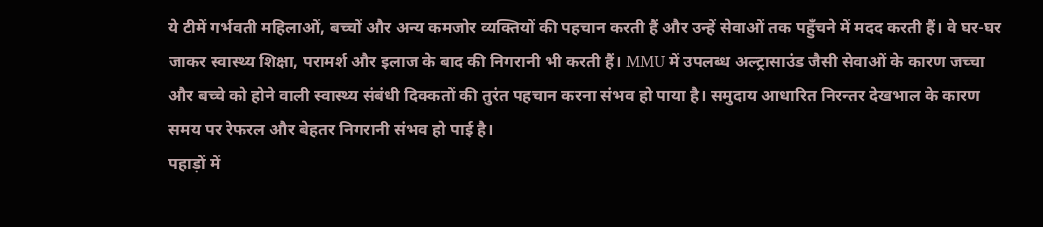ये टीमें गर्भवती महिलाओं, बच्चों और अन्य कमजोर व्यक्तियों की पहचान करती हैं और उन्हें सेवाओं तक पहुँचने में मदद करती हैं। वे घर-घर जाकर स्वास्थ्य शिक्षा, परामर्श और इलाज के बाद की निगरानी भी करती हैं। MMU में उपलब्ध अल्ट्रासाउंड जैसी सेवाओं के कारण जच्चा और बच्चे को होने वाली स्वास्थ्य संबंधी दिक्कतों की तुरंत पहचान करना संभव हो पाया है। समुदाय आधारित निरन्तर देखभाल के कारण समय पर रेफरल और बेहतर निगरानी संभव हो पाई है।
पहाड़ों में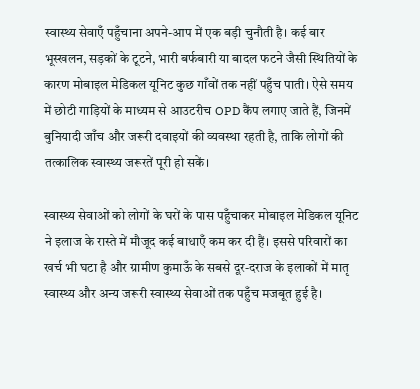स्वास्थ्य सेवाएँ पहुँचाना अपने-आप में एक बड़ी चुनौती है। कई बार भूस्खलन, सड़कों के टूटने, भारी बर्फबारी या बादल फटने जैसी स्थितियों के कारण मोबाइल मेडिकल यूनिट कुछ गाँवों तक नहीं पहुँच पाती। ऐसे समय में छोटी गाड़ियों के माध्यम से आउटरीच OPD कैंप लगाए जाते हैं, जिनमें बुनियादी जाँच और जरूरी दवाइयों की व्यवस्था रहती है, ताकि लोगों की तत्कालिक स्वास्थ्य जरूरतें पूरी हो सकें।

स्वास्थ्य सेवाओं को लोगों के घरों के पास पहुँचाकर मोबाइल मेडिकल यूनिट ने इलाज के रास्ते में मौजूद कई बाधाएँ कम कर दी हैं। इससे परिवारों का खर्च भी घटा है और ग्रामीण कुमाऊँ के सबसे दूर-दराज के इलाकों में मातृ स्वास्थ्य और अन्य जरूरी स्वास्थ्य सेवाओं तक पहुँच मजबूत हुई है।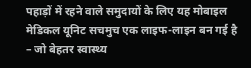पहाड़ों में रहने वाले समुदायों के लिए यह मोबाइल मेडिकल यूनिट सचमुच एक लाइफ-लाइन बन गई है – जो बेहतर स्वास्थ्य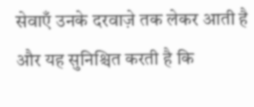सेवाएँ उनके दरवाज़े तक लेकर आती है और यह सुनिश्चित करती है कि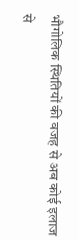भौगोलिक स्थितियों की वजह से अब कोई इलाज से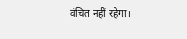वंचित नहीं रहेगा।